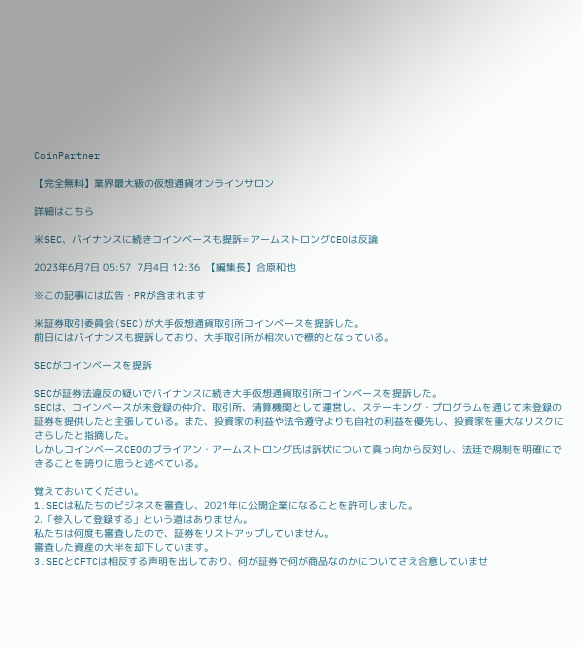CoinPartner

【完全無料】業界最大級の仮想通貨オンラインサロン

詳細はこちら

米SEC、バイナンスに続きコインベースも提訴=アームストロングCEOは反論

2023年6月7日 05:57  7月4日 12:36  【編集長】合原和也

※この記事には広告・PRが含まれます

米証券取引委員会(SEC)が大手仮想通貨取引所コインベースを提訴した。
前日にはバイナンスも提訴しており、大手取引所が相次いで標的となっている。

SECがコインベースを提訴

SECが証券法違反の疑いでバイナンスに続き大手仮想通貨取引所コインベースを提訴した。
SECは、コインベースが未登録の仲介、取引所、清算機関として運営し、ステーキング・プログラムを通じて未登録の証券を提供したと主張している。また、投資家の利益や法令遵守よりも自社の利益を優先し、投資家を重大なリスクにさらしたと指摘した。
しかしコインベースCEOのブライアン・アームストロング氏は訴状について真っ向から反対し、法廷で規制を明確にできることを誇りに思うと述べている。

覚えておいてください。
1.SECは私たちのビジネスを審査し、2021年に公開企業になることを許可しました。
2.「参入して登録する」という道はありません。
私たちは何度も審査したので、証券をリストアップしていません。
審査した資産の大半を却下しています。
3.SECとCFTCは相反する声明を出しており、何が証券で何が商品なのかについてさえ合意していませ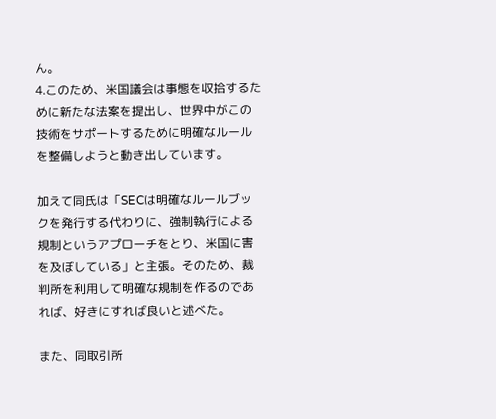ん。
4.このため、米国議会は事態を収拾するために新たな法案を提出し、世界中がこの技術をサポートするために明確なルールを整備しようと動き出しています。

加えて同氏は「SECは明確なルールブックを発行する代わりに、強制執行による規制というアプローチをとり、米国に害を及ぼしている」と主張。そのため、裁判所を利用して明確な規制を作るのであれば、好きにすれば良いと述べた。

また、同取引所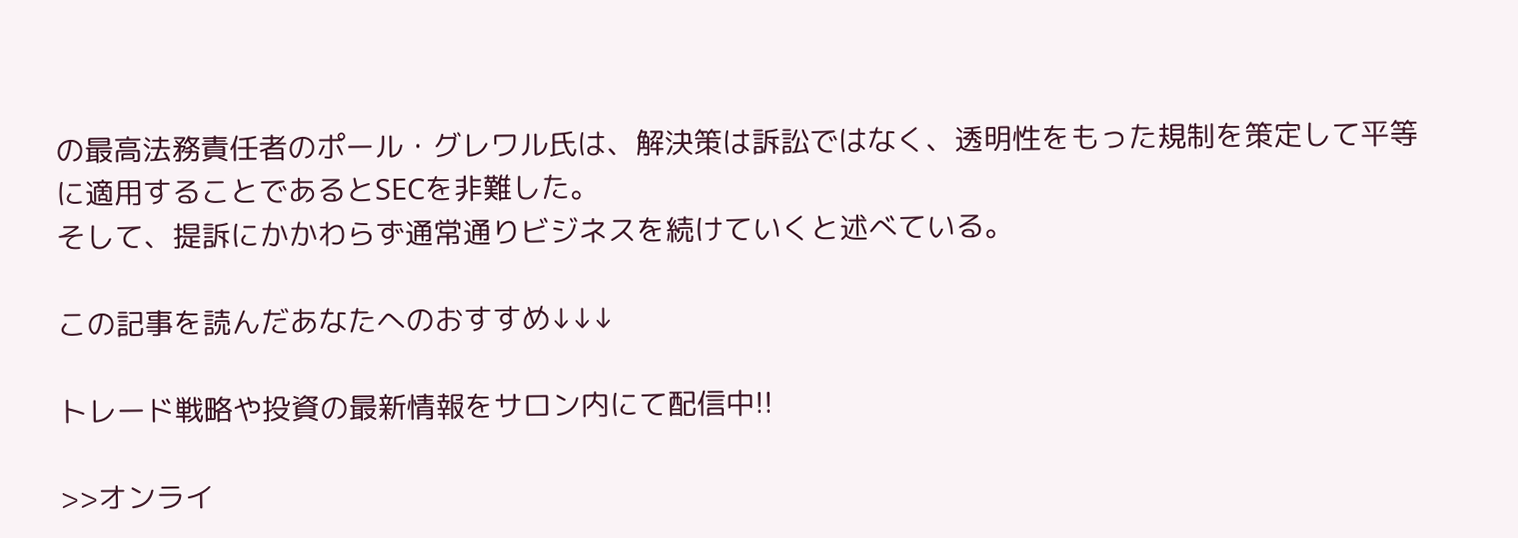の最高法務責任者のポール・グレワル氏は、解決策は訴訟ではなく、透明性をもった規制を策定して平等に適用することであるとSECを非難した。
そして、提訴にかかわらず通常通りビジネスを続けていくと述べている。

この記事を読んだあなたへのおすすめ↓↓↓

トレード戦略や投資の最新情報をサロン内にて配信中!!

>>オンライ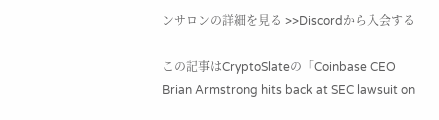ンサロンの詳細を見る >>Discordから入会する

この記事はCryptoSlateの「Coinbase CEO Brian Armstrong hits back at SEC lawsuit on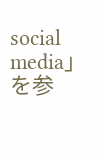social media」を参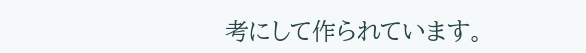考にして作られています。